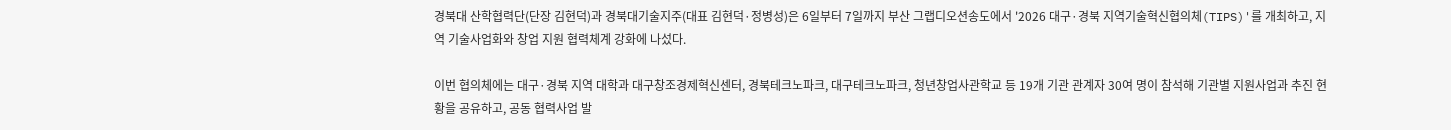경북대 산학협력단(단장 김현덕)과 경북대기술지주(대표 김현덕·정병성)은 6일부터 7일까지 부산 그랩디오션송도에서 '2026 대구·경북 지역기술혁신협의체(TIPS)'를 개최하고, 지역 기술사업화와 창업 지원 협력체계 강화에 나섰다.

이번 협의체에는 대구·경북 지역 대학과 대구창조경제혁신센터, 경북테크노파크, 대구테크노파크, 청년창업사관학교 등 19개 기관 관계자 30여 명이 참석해 기관별 지원사업과 추진 현황을 공유하고, 공동 협력사업 발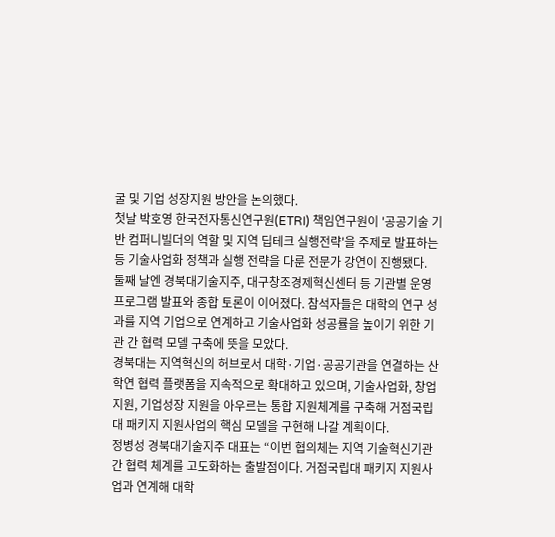굴 및 기업 성장지원 방안을 논의했다.
첫날 박호영 한국전자통신연구원(ETRI) 책임연구원이 '공공기술 기반 컴퍼니빌더의 역할 및 지역 딥테크 실행전략'을 주제로 발표하는 등 기술사업화 정책과 실행 전략을 다룬 전문가 강연이 진행됐다.
둘째 날엔 경북대기술지주, 대구창조경제혁신센터 등 기관별 운영 프로그램 발표와 종합 토론이 이어졌다. 참석자들은 대학의 연구 성과를 지역 기업으로 연계하고 기술사업화 성공률을 높이기 위한 기관 간 협력 모델 구축에 뜻을 모았다.
경북대는 지역혁신의 허브로서 대학·기업·공공기관을 연결하는 산학연 협력 플랫폼을 지속적으로 확대하고 있으며, 기술사업화, 창업지원, 기업성장 지원을 아우르는 통합 지원체계를 구축해 거점국립대 패키지 지원사업의 핵심 모델을 구현해 나갈 계획이다.
정병성 경북대기술지주 대표는 “이번 협의체는 지역 기술혁신기관 간 협력 체계를 고도화하는 출발점이다. 거점국립대 패키지 지원사업과 연계해 대학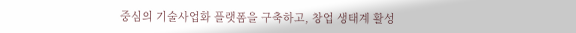중심의 기술사업화 플랫폼을 구축하고, 창업 생태계 활성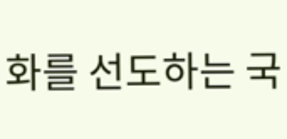화를 선도하는 국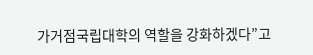가거점국립대학의 역할을 강화하겠다”고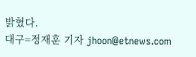밝혔다.
대구=정재훈 기자 jhoon@etnews.com